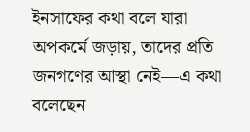ইনসাফের কথা বলে যারা অপকর্মে জড়ায়, তাদের প্রতি জনগণের আস্থা নেই—এ কথা বলেছেন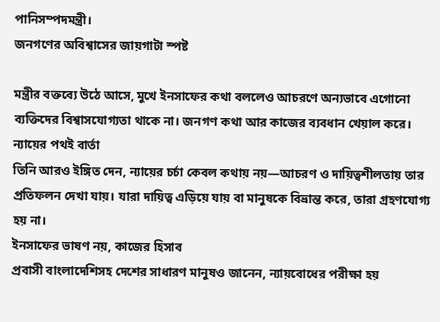পানিসম্পদমন্ত্রী।
জনগণের অবিশ্বাসের জায়গাটা স্পষ্ট

মন্ত্রীর বক্তব্যে উঠে আসে, মুখে ইনসাফের কথা বললেও আচরণে অন্যভাবে এগোনো ব্যক্তিদের বিশ্বাসযোগ্যতা থাকে না। জনগণ কথা আর কাজের ব্যবধান খেয়াল করে।
ন্যায়ের পথই বার্তা
তিনি আরও ইঙ্গিত দেন, ন্যায়ের চর্চা কেবল কথায় নয়—আচরণ ও দায়িত্বশীলতায় তার প্রতিফলন দেখা যায়। যারা দায়িত্ব এড়িয়ে যায় বা মানুষকে বিভ্রান্ত করে, তারা গ্রহণযোগ্য হয় না।
ইনসাফের ভাষণ নয়, কাজের হিসাব
প্রবাসী বাংলাদেশিসহ দেশের সাধারণ মানুষও জানেন, ন্যায়বোধের পরীক্ষা হয়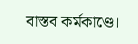বাস্তব কর্মকাণ্ডে।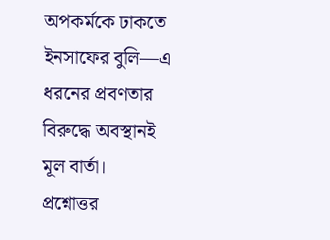অপকর্মকে ঢাকতে ইনসাফের বুলি—এ ধরনের প্রবণতার বিরুদ্ধে অবস্থানই মূল বার্তা।
প্রশ্নোত্তর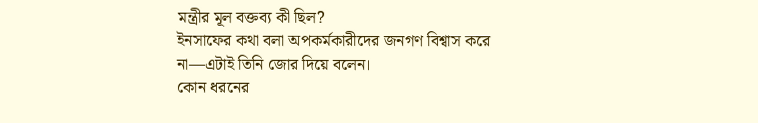মন্ত্রীর মূল বক্তব্য কী ছিল?
ইনসাফের কথা বলা অপকর্মকারীদের জনগণ বিশ্বাস করে না—এটাই তিনি জোর দিয়ে বলেন।
কোন ধরনের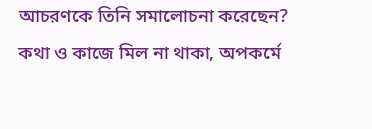আচরণকে তিনি সমালোচনা করেছেন?
কথা ও কাজে মিল না থাকা, অপকর্মে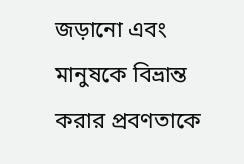জড়ানো এবং মানুষকে বিভ্রান্ত করার প্রবণতাকে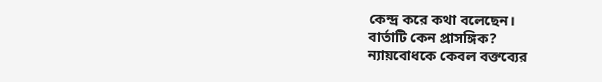কেন্দ্র করে কথা বলেছেন।
বার্তাটি কেন প্রাসঙ্গিক?
ন্যায়বোধকে কেবল বক্তব্যের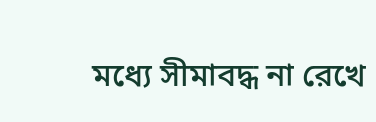মধ্যে সীমাবদ্ধ না রেখে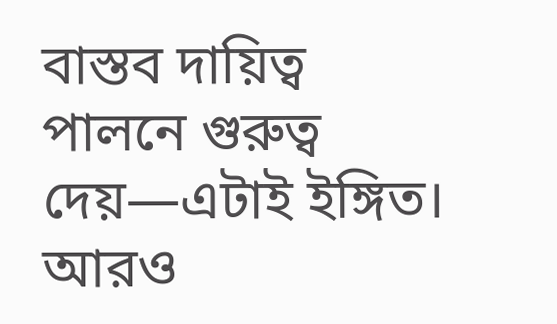বাস্তব দায়িত্ব পালনে গুরুত্ব দেয়—এটাই ইঙ্গিত।
আরও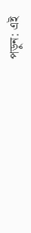পড়ুন: এই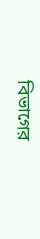বিভাগের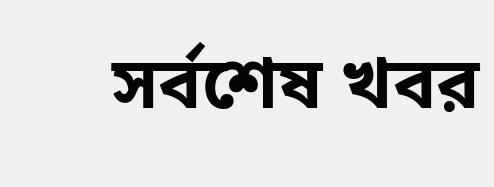সর্বশেষ খবর